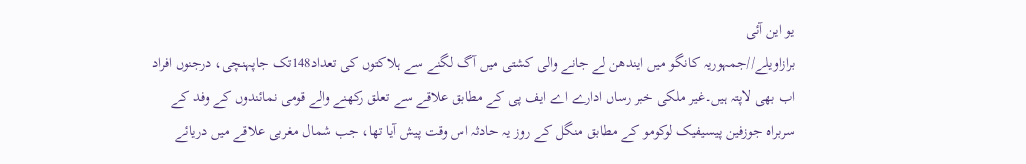یو این آئی
برازاویلے//جمہوریہ کانگو میں ایندھن لے جانے والی کشتی میں آگ لگنے سے ہلاکتوں کی تعداد148تک جاپہنچی، درجنوں افراد اب بھی لاپتہ ہیں۔غیر ملکی خبر رساں ادارے اے ایف پی کے مطابق علاقے سے تعلق رکھنے والے قومی نمائندوں کے وفد کے سربراہ جوزفین پیسیفیک لوکومو کے مطابق منگل کے روز یہ حادثہ اس وقت پیش آیا تھا، جب شمال مغربی علاقے میں دریائے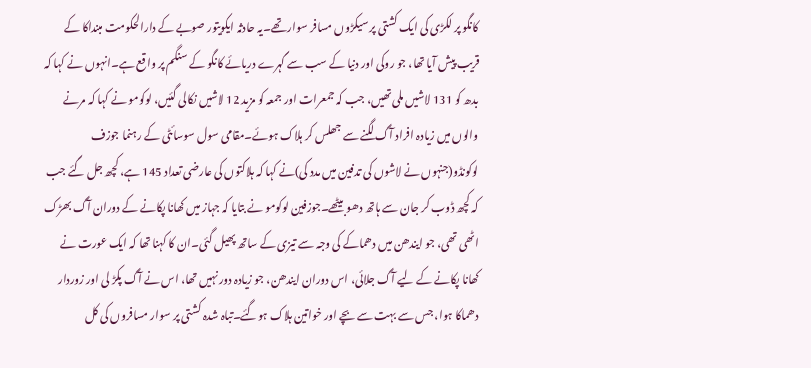کانگو پر لکڑی کی ایک کشتی پر سیکڑوں مسافر سوار تھے۔یہ حادثہ ایکویتور صوبے کے دارالحکومت مبنداکا کے قریب پیش آیا تھا، جو روکی اور دنیا کے سب سے گہرے دریائے کانگو کے سنگم پر واقع ہے۔انہوں نے کہا کہ بدھ کو 131 لاشیں ملی تھیں، جب کہ جمعرات اور جمعہ کو مزید 12 لاشیں نکالی گئیں، لوکومو نے کہا کہ مرنے والوں میں زیادہ افراد آگ لگنے سے جھلس کر ہلاک ہوئے۔مقامی سول سوسائٹی کے رہنما جوزف لوکونڈو(جنہوں نے لاشوں کی تدفین میں مدد کی)نے کہا کہ ہلاکتوں کی عارضی تعداد 145 ہے، کچھ جل گئے جب کہ کچھ ڈوب کر جان سے ہاتھ دھو بیٹھے۔جوزفین لوکومو نے بتایا کہ جہاز میں کھانا پکانے کے دوران آگ بھڑک اٹھی تھی، جو ایندھن میں دھماکے کی وجہ سے تیزی کے ساتھ پھیل گئی۔ان کا کہنا تھا کہ ایک عورت نے کھانا پکانے کے لیے آگ جلائی، اس دوران ایندھن، جو زیادہ دور نہیں تھا، اس نے آگ پکڑ لی اور زوردار دھماکا ہوا، جس سے بہت سے بچے اور خواتین ہلاک ہوگئے۔تباہ شدہ کشتی پر سوار مسافروں کی کل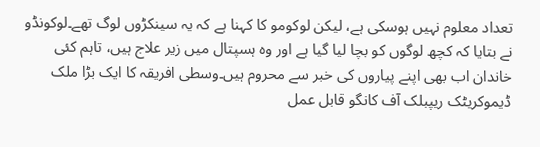تعداد معلوم نہیں ہوسکی ہے، لیکن لوکومو کا کہنا ہے کہ یہ سینکڑوں لوگ تھے۔لوکونڈو نے بتایا کہ کچھ لوگوں کو بچا لیا گیا ہے اور وہ ہسپتال میں زیر علاج ہیں، تاہم کئی خاندان اب بھی اپنے پیاروں کی خبر سے محروم ہیں۔وسطی افریقہ کا ایک بڑا ملک ڈیموکریٹک ریپبلک آف کانگو قابل عمل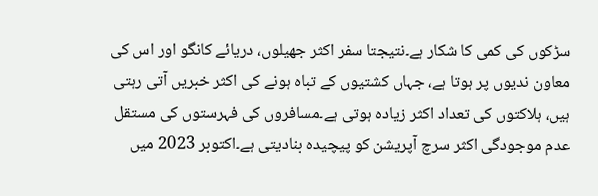سڑکوں کی کمی کا شکار ہے۔نتیجتا سفر اکثر جھیلوں، دریائے کانگو اور اس کی معاون ندیوں پر ہوتا ہے، جہاں کشتیوں کے تباہ ہونے کی اکثر خبریں آتی رہتی ہیں، ہلاکتوں کی تعداد اکثر زیادہ ہوتی ہے۔مسافروں کی فہرستوں کی مستقل عدم موجودگی اکثر سرچ آپریشن کو پیچیدہ بنادیتی ہے۔اکتوبر 2023 میں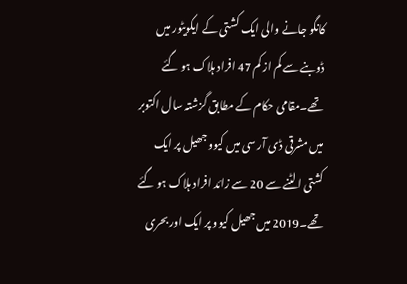کانگو جانے والی ایک کشتی کے ایکویٹور میں ڈوبنے سے کم از کم 47 افراد ہلاک ہو گئے تھے۔مقامی حکام کے مطابق گزشتہ سال اکتوبر میں مشرقی ڈی آر سی میں کیوو جھیل پر ایک کشتی الٹنے سے 20 سے زائد افراد ہلاک ہو گئے تھے۔2019 میں جھیل کیوو پر ایک اور بحری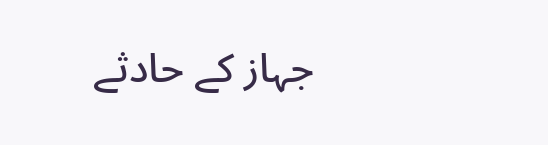جہاز کے حادثے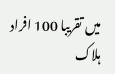میں تقریبا 100 افراد ہلاک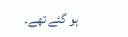ہو گئے تھے۔